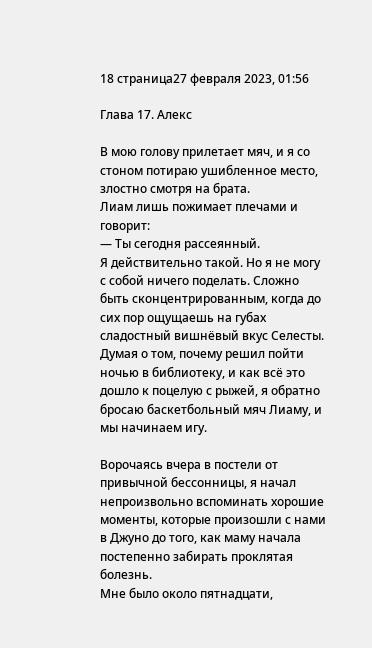18 страница27 февраля 2023, 01:56

Глава 17. Алекс

В мою голову прилетает мяч, и я со стоном потираю ушибленное место, злостно смотря на брата.
Лиам лишь пожимает плечами и говорит:
— Ты сегодня рассеянный.
Я действительно такой. Но я не могу с собой ничего поделать. Сложно быть сконцентрированным, когда до сих пор ощущаешь на губах сладостный вишнёвый вкус Селесты.
Думая о том, почему решил пойти ночью в библиотеку, и как всё это дошло к поцелую с рыжей, я обратно бросаю баскетбольный мяч Лиаму, и мы начинаем игу.

Ворочаясь вчера в постели от привычной бессонницы, я начал непроизвольно вспоминать хорошие моменты, которые произошли с нами в Джуно до того, как маму начала постепенно забирать проклятая болезнь.
Мне было около пятнадцати,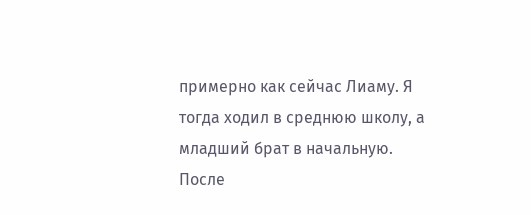примерно как сейчас Лиаму. Я тогда ходил в среднюю школу, а младший брат в начальную.
После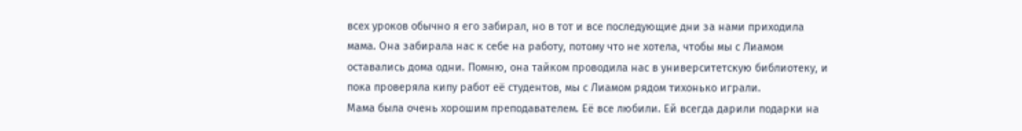всех уроков обычно я его забирал, но в тот и все последующие дни за нами приходила мама. Она забирала нас к себе на работу, потому что не хотела, чтобы мы с Лиамом оставались дома одни. Помню, она тайком проводила нас в университетскую библиотеку, и пока проверяла кипу работ её студентов, мы с Лиамом рядом тихонько играли.
Мама была очень хорошим преподавателем. Её все любили. Ей всегда дарили подарки на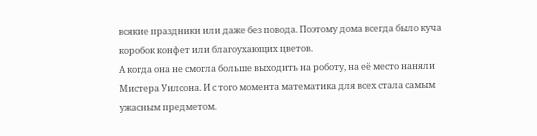всякие праздники или даже без повода. Поэтому дома всегда было куча коробок конфет или благоухающих цветов.
А когда она не смогла больше выходить на роботу, на её место наняли Мистера Уилсона. И с того момента математика для всех стала самым ужасным предметом.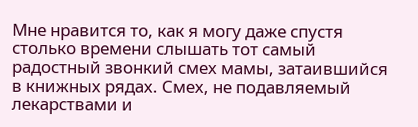Мне нравится то, как я могу даже спустя столько времени слышать тот самый радостный звонкий смех мамы, затаившийся в книжных рядах. Смех, не подавляемый лекарствами и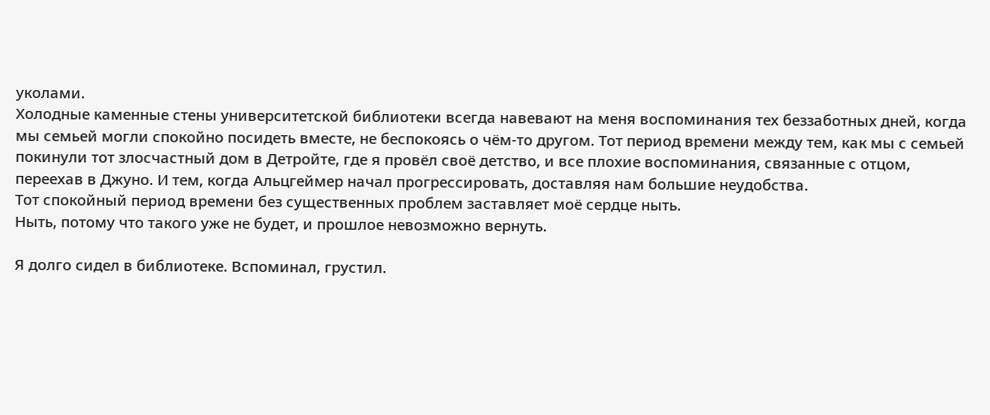уколами.
Холодные каменные стены университетской библиотеки всегда навевают на меня воспоминания тех беззаботных дней, когда мы семьей могли спокойно посидеть вместе, не беспокоясь о чём-то другом. Тот период времени между тем, как мы с семьей покинули тот злосчастный дом в Детройте, где я провёл своё детство, и все плохие воспоминания, связанные с отцом, переехав в Джуно. И тем, когда Альцгеймер начал прогрессировать, доставляя нам большие неудобства.
Тот спокойный период времени без существенных проблем заставляет моё сердце ныть.
Ныть, потому что такого уже не будет, и прошлое невозможно вернуть.

Я долго сидел в библиотеке. Вспоминал, грустил.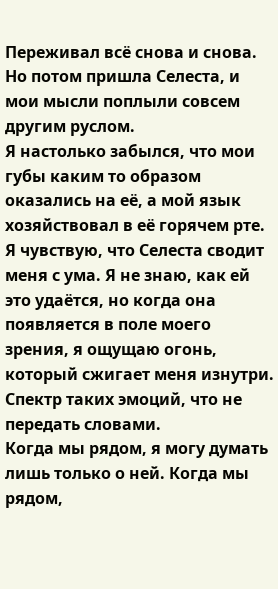Переживал всё снова и снова.
Но потом пришла Селеста, и мои мысли поплыли совсем другим руслом.
Я настолько забылся, что мои губы каким то образом оказались на её, а мой язык хозяйствовал в её горячем рте.
Я чувствую, что Селеста сводит меня с ума. Я не знаю, как ей это удаётся, но когда она появляется в поле моего зрения, я ощущаю огонь, который сжигает меня изнутри. Спектр таких эмоций, что не передать словами.
Когда мы рядом, я могу думать лишь только о ней. Когда мы рядом,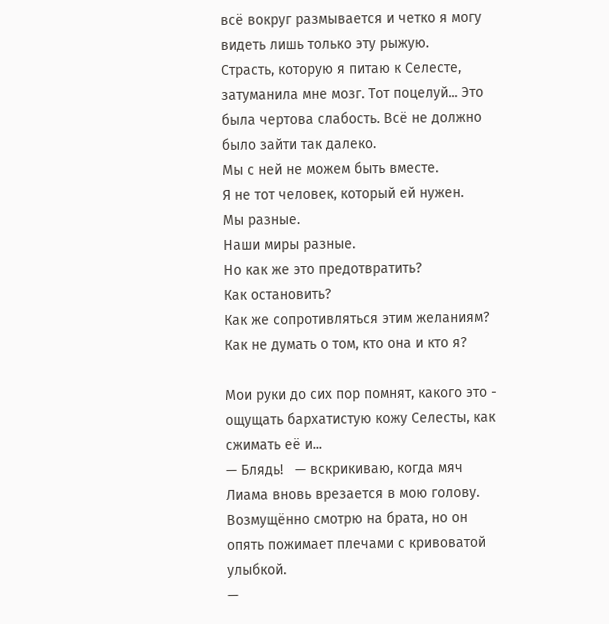всё вокруг размывается и четко я могу видеть лишь только эту рыжую.
Страсть, которую я питаю к Селесте, затуманила мне мозг. Тот поцелуй... Это была чертова слабость. Всё не должно было зайти так далеко.
Мы с ней не можем быть вместе.
Я не тот человек, который ей нужен.
Мы разные.
Наши миры разные.
Но как же это предотвратить?
Как остановить?
Как же сопротивляться этим желаниям?
Как не думать о том, кто она и кто я?

Мои руки до сих пор помнят, какого это - ощущать бархатистую кожу Селесты, как сжимать её и...
— Блядь!   — вскрикиваю, когда мяч Лиама вновь врезается в мою голову.
Возмущённо смотрю на брата, но он опять пожимает плечами с кривоватой улыбкой.
—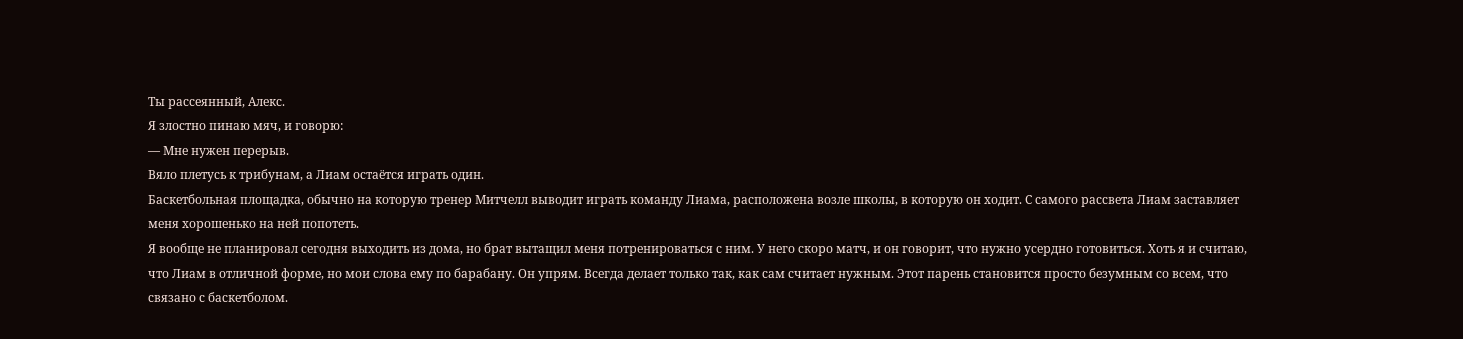Ты рассеянный, Алекс.
Я злостно пинаю мяч, и говорю:
— Мне нужен перерыв.
Вяло плетусь к трибунам, а Лиам остаётся играть один.
Баскетбольная площадка, обычно на которую тренер Митчелл выводит играть команду Лиама, расположена возле школы, в которую он ходит. С самого рассвета Лиам заставляет меня хорошенько на ней попотеть.
Я вообще не планировал сегодня выходить из дома, но брат вытащил меня потренироваться с ним. У него скоро матч, и он говорит, что нужно усердно готовиться. Хоть я и считаю, что Лиам в отличной форме, но мои слова ему по барабану. Он упрям. Всегда делает только так, как сам считает нужным. Этот парень становится просто безумным со всем, что связано с баскетболом.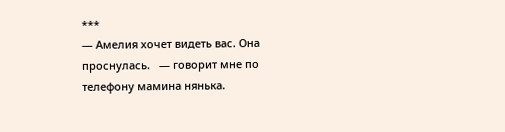***
— Амелия хочет видеть вас. Она проснулась.   — говорит мне по телефону мамина нянька.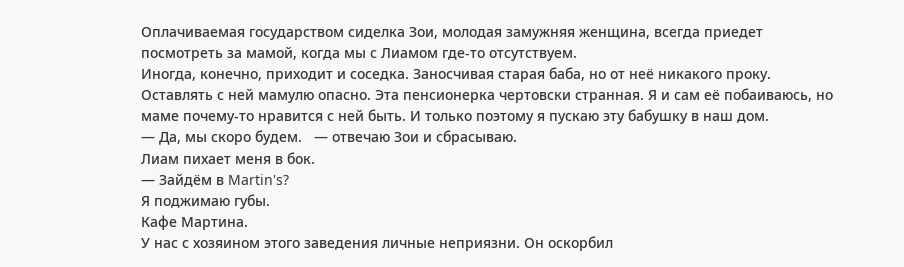Оплачиваемая государством сиделка Зои, молодая замужняя женщина, всегда приедет посмотреть за мамой, когда мы с Лиамом где-то отсутствуем.
Иногда, конечно, приходит и соседка. Заносчивая старая баба, но от неё никакого проку. Оставлять с ней мамулю опасно. Эта пенсионерка чертовски странная. Я и сам её побаиваюсь, но маме почему-то нравится с ней быть. И только поэтому я пускаю эту бабушку в наш дом.
— Да, мы скоро будем.   — отвечаю Зои и сбрасываю.
Лиам пихает меня в бок.
— Зайдём в Martin's?
Я поджимаю губы.
Кафе Мартина.
У нас с хозяином этого заведения личные неприязни. Он оскорбил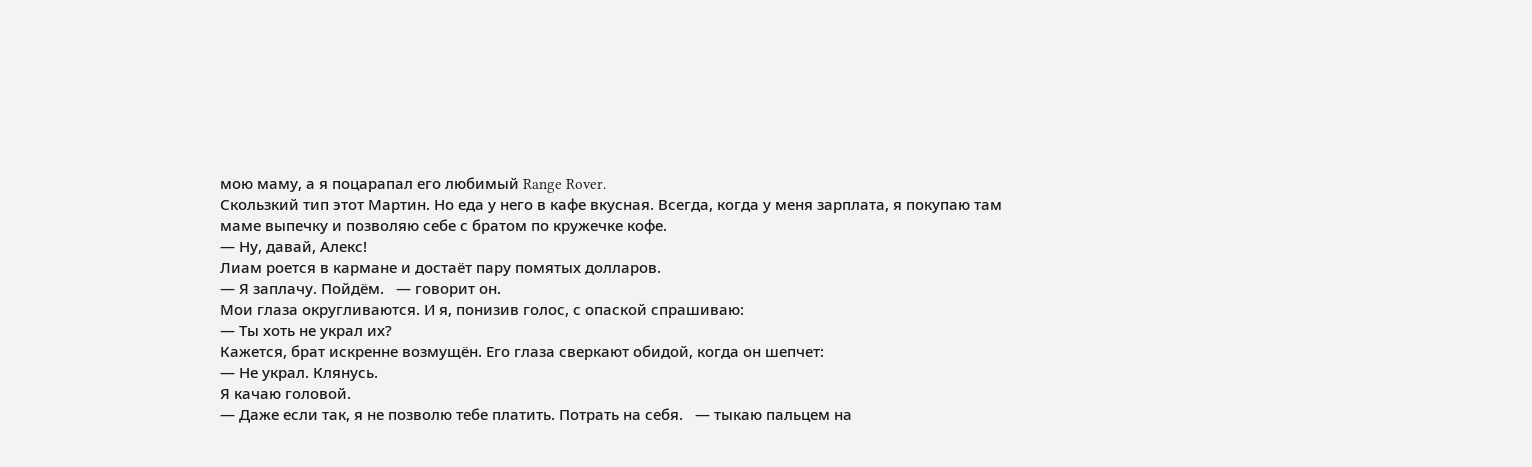мою маму, а я поцарапал его любимый Range Rover.
Скользкий тип этот Мартин. Но еда у него в кафе вкусная. Всегда, когда у меня зарплата, я покупаю там маме выпечку и позволяю себе с братом по кружечке кофе.
— Ну, давай, Алекс!
Лиам роется в кармане и достаёт пару помятых долларов.
— Я заплачу. Пойдём.   — говорит он.
Мои глаза округливаются. И я, понизив голос, с опаской спрашиваю:
— Ты хоть не украл их?
Кажется, брат искренне возмущён. Его глаза сверкают обидой, когда он шепчет:
— Не украл. Клянусь.
Я качаю головой.
— Даже если так, я не позволю тебе платить. Потрать на себя.   — тыкаю пальцем на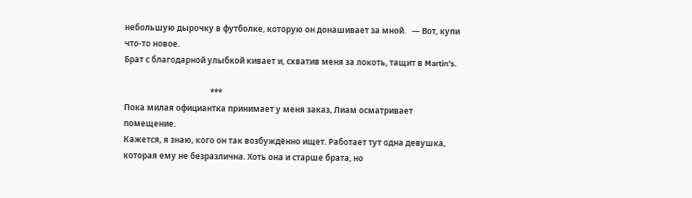небольшую дырочку в футболке, которую он донашивает за мной.   — Вот, купи что-то новое.
Брат с благодарной улыбкой кивает и, схватив меня за локоть, тащит в Martin's.

                                           ***
Пока милая официантка принимает у меня заказ, Лиам осматривает помещение.
Кажется, я знаю, кого он так возбуждённо ищет. Работает тут одна девушка, которая ему не безразлична. Хоть она и старше брата, но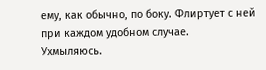ему, как обычно, по боку. Флиртует с ней при каждом удобном случае.
Ухмыляюсь.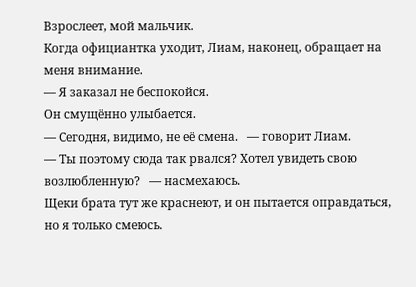Взрослеет, мой мальчик.
Когда официантка уходит, Лиам, наконец, обращает на меня внимание.
— Я заказал не беспокойся.
Он смущённо улыбается.
— Сегодня, видимо, не её смена.   — говорит Лиам.
— Ты поэтому сюда так рвался? Хотел увидеть свою возлюбленную?   — насмехаюсь.
Щеки брата тут же краснеют, и он пытается оправдаться, но я только смеюсь.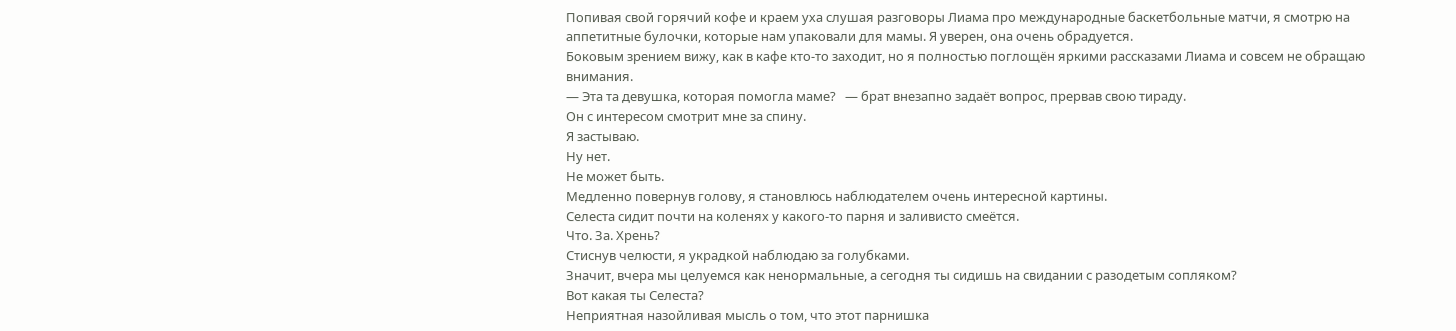Попивая свой горячий кофе и краем уха слушая разговоры Лиама про международные баскетбольные матчи, я смотрю на аппетитные булочки, которые нам упаковали для мамы. Я уверен, она очень обрадуется.
Боковым зрением вижу, как в кафе кто-то заходит, но я полностью поглощён яркими рассказами Лиама и совсем не обращаю внимания.
— Эта та девушка, которая помогла маме?   — брат внезапно задаёт вопрос, прервав свою тираду.
Он с интересом смотрит мне за спину.
Я застываю.
Ну нет.
Не может быть.
Медленно повернув голову, я становлюсь наблюдателем очень интересной картины.
Селеста сидит почти на коленях у какого-то парня и заливисто смеётся.
Что. За. Хрень?
Стиснув челюсти, я украдкой наблюдаю за голубками.
Значит, вчера мы целуемся как ненормальные, а сегодня ты сидишь на свидании с разодетым сопляком?
Вот какая ты Селеста?
Неприятная назойливая мысль о том, что этот парнишка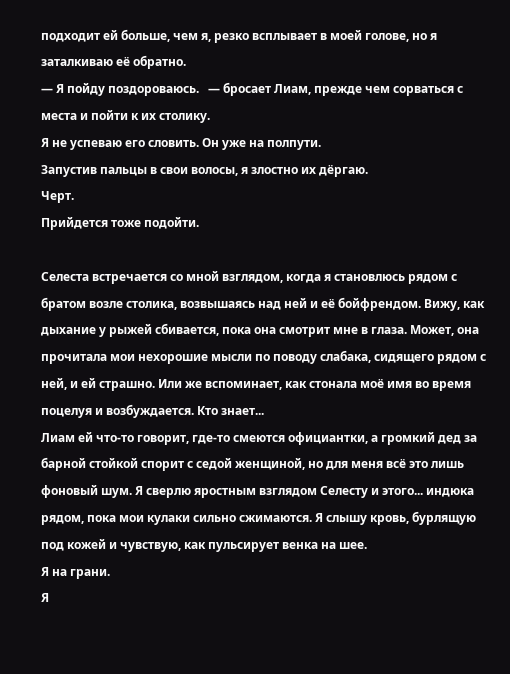подходит ей больше, чем я, резко всплывает в моей голове, но я заталкиваю её обратно.
— Я пойду поздороваюсь.   — бросает Лиам, прежде чем сорваться с места и пойти к их столику.
Я не успеваю его словить. Он уже на полпути.
Запустив пальцы в свои волосы, я злостно их дёргаю.
Черт.
Прийдется тоже подойти.

Селеста встречается со мной взглядом, когда я становлюсь рядом с братом возле столика, возвышаясь над ней и её бойфрендом. Вижу, как дыхание у рыжей сбивается, пока она смотрит мне в глаза. Может, она прочитала мои нехорошие мысли по поводу слабака, сидящего рядом с ней, и ей страшно. Или же вспоминает, как стонала моё имя во время поцелуя и возбуждается. Кто знает...
Лиам ей что-то говорит, где-то смеются официантки, а громкий дед за барной стойкой спорит с седой женщиной, но для меня всё это лишь фоновый шум. Я сверлю яростным взглядом Селесту и этого... индюка рядом, пока мои кулаки сильно сжимаются. Я слышу кровь, бурлящую под кожей и чувствую, как пульсирует венка на шее.
Я на грани.
Я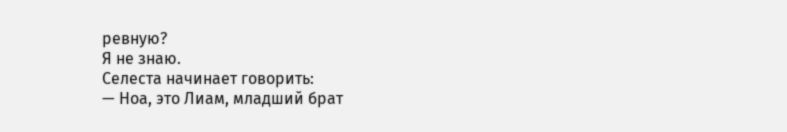ревную?
Я не знаю.
Селеста начинает говорить:
— Ноа, это Лиам, младший брат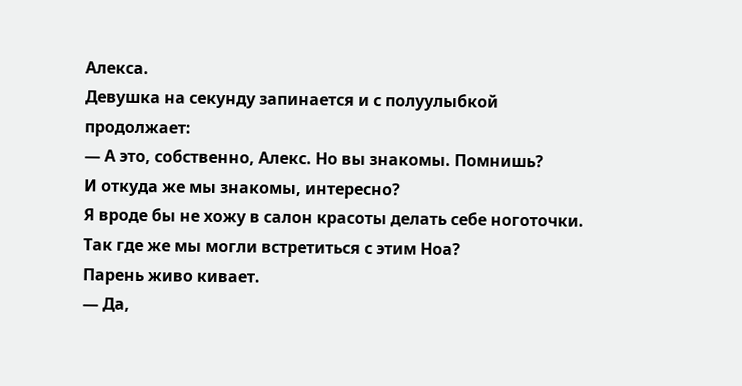Алекса.
Девушка на секунду запинается и с полуулыбкой продолжает:
— А это, собственно, Алекс. Но вы знакомы. Помнишь?
И откуда же мы знакомы, интересно?
Я вроде бы не хожу в салон красоты делать себе ноготочки. Так где же мы могли встретиться с этим Ноа?
Парень живо кивает.
— Да,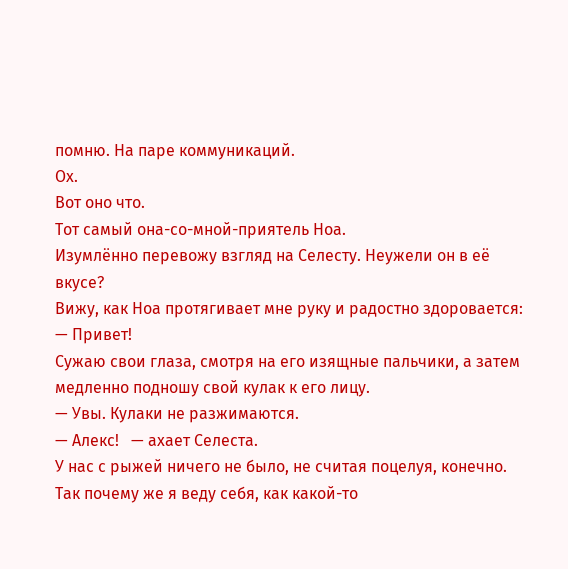помню. На паре коммуникаций.
Ох.
Вот оно что.
Тот самый она-со-мной-приятель Ноа.
Изумлённо перевожу взгляд на Селесту. Неужели он в её вкусе?
Вижу, как Ноа протягивает мне руку и радостно здоровается:
— Привет!
Сужаю свои глаза, смотря на его изящные пальчики, а затем медленно подношу свой кулак к его лицу.
— Увы. Кулаки не разжимаются.
— Алекс!   — ахает Селеста.
У нас с рыжей ничего не было, не считая поцелуя, конечно. Так почему же я веду себя, как какой-то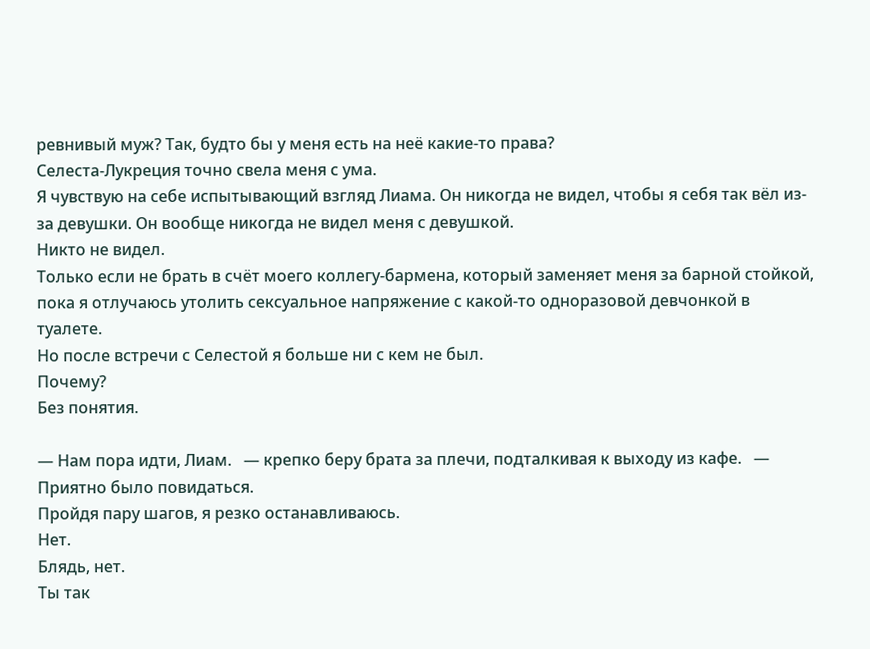ревнивый муж? Так, будто бы у меня есть на неё какие-то права?
Селеста-Лукреция точно свела меня с ума.
Я чувствую на себе испытывающий взгляд Лиама. Он никогда не видел, чтобы я себя так вёл из-за девушки. Он вообще никогда не видел меня с девушкой.
Никто не видел.
Только если не брать в счёт моего коллегу-бармена, который заменяет меня за барной стойкой, пока я отлучаюсь утолить сексуальное напряжение с какой-то одноразовой девчонкой в туалете.
Но после встречи с Селестой я больше ни с кем не был.
Почему?
Без понятия.

— Нам пора идти, Лиам.   — крепко беру брата за плечи, подталкивая к выходу из кафе.   — Приятно было повидаться.
Пройдя пару шагов, я резко останавливаюсь.
Нет.
Блядь, нет.
Ты так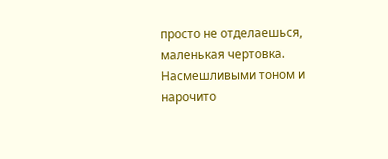просто не отделаешься, маленькая чертовка.
Насмешливыми тоном и нарочито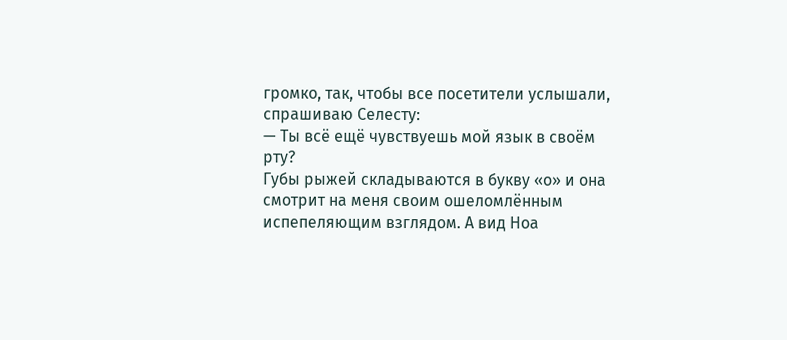громко, так, чтобы все посетители услышали, спрашиваю Селесту:
— Ты всё ещё чувствуешь мой язык в своём рту?
Губы рыжей складываются в букву «о» и она смотрит на меня своим ошеломлённым испепеляющим взглядом. А вид Ноа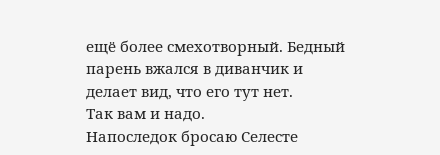ещё более смехотворный. Бедный парень вжался в диванчик и делает вид, что его тут нет.
Так вам и надо.
Напоследок бросаю Селесте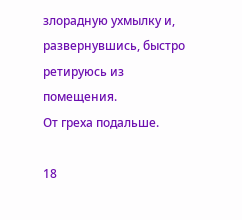злорадную ухмылку и, развернувшись, быстро ретируюсь из помещения.
От греха подальше.

18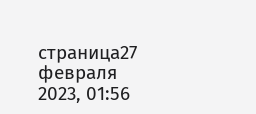страница27 февраля 2023, 01:56